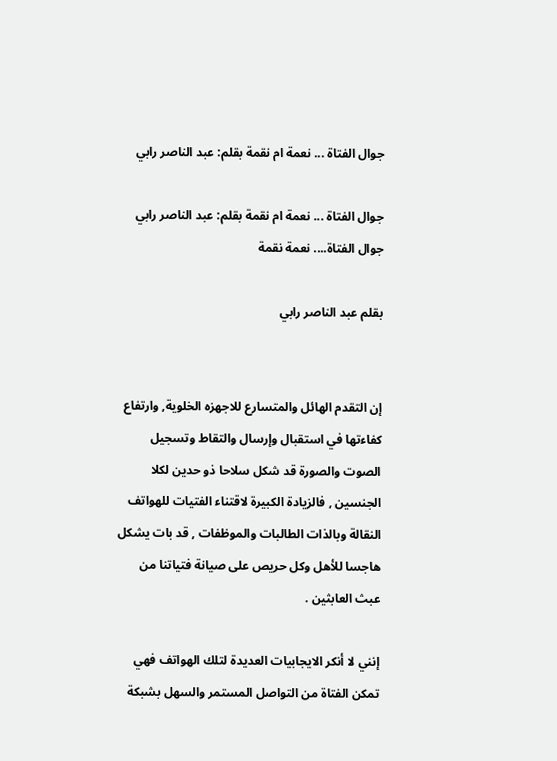جوال الفتاة ... نعمة ام نقمة بقلم: عبد الناصر رابي

جوال الفتاة ... نعمة ام نقمة بقلم: عبد الناصر رابي
جوال الفتاة.... نعمة نقمة

بقلم عبد الناصر رابي


إن التقدم الهائل والمتسارع للاجهزه الخلوية, وارتفاع كفاءتها في استقبال وإرسال والتقاط وتسجيل الصوت والصورة قد شكل سلاحا ذو حدين لكلا الجنسين , فالزيادة الكبيرة لاقتناء الفتيات للهواتف النقالة وبالذات الطالبات والموظفات , قد بات يشكل هاجسا للأهل وكل حريص على صيانة فتياتنا من عبث العابثين .

إنني لا أنكر الايجابيات العديدة لتلك الهواتف فهي تمكن الفتاة من التواصل المستمر والسهل بشبكة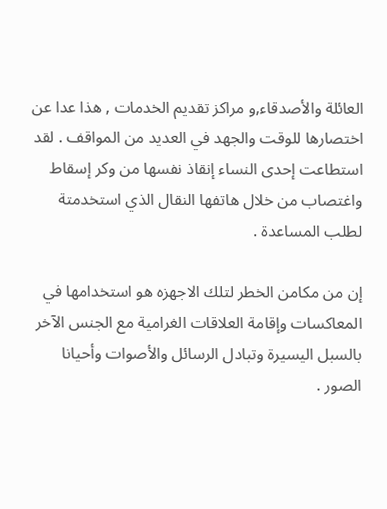العائلة والأصدقاء,و مراكز تقديم الخدمات , هذا عدا عن اختصارها للوقت والجهد في العديد من المواقف . لقد استطاعت إحدى النساء إنقاذ نفسها من وكر إسقاط واغتصاب من خلال هاتفها النقال الذي استخدمتة لطلب المساعدة .

إن من مكامن الخطر لتلك الاجهزه هو استخدامها في المعاكسات وإقامة العلاقات الغرامية مع الجنس الآخر بالسبل اليسيرة وتبادل الرسائل والأصوات وأحيانا الصور .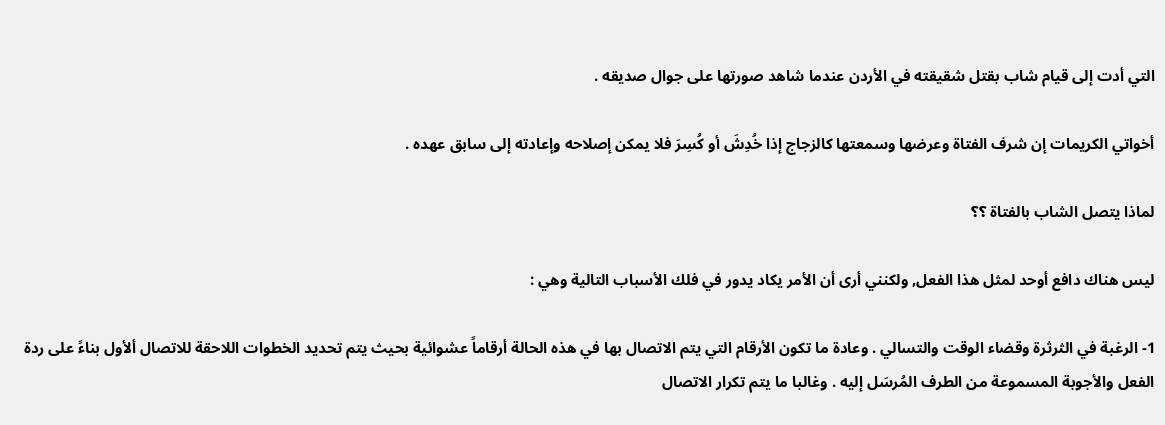التي أدت إلى قيام شاب بقتل شقيقته في الأردن عندما شاهد صورتها على جوال صديقه .

أخواتي الكريمات إن شرف الفتاة وعرضها وسمعتها كالزجاج إذا خُدِشَ أو كُسِرَ فلا يمكن إصلاحه وإعادته إلى سابق عهده .

لماذا يتصل الشاب بالفتاة ؟؟

ليس هناك دافع أوحد لمثل هذا الفعل, ولكنني أرى أن الأمر يكاد يدور في فلك الأسباب التالية وهي :

1- الرغبة في الثرثرة وقضاء الوقت والتسالي . وعادة ما تكون الأرقام التي يتم الاتصال بها في هذه الحالة أرقاماً عشوائية بحيث يتم تحديد الخطوات اللاحقة للاتصال ألأول بناءً على ردة الفعل والأجوبة المسموعة من الطرف المُرسَل إليه . وغالبا ما يتم تكرار الاتصال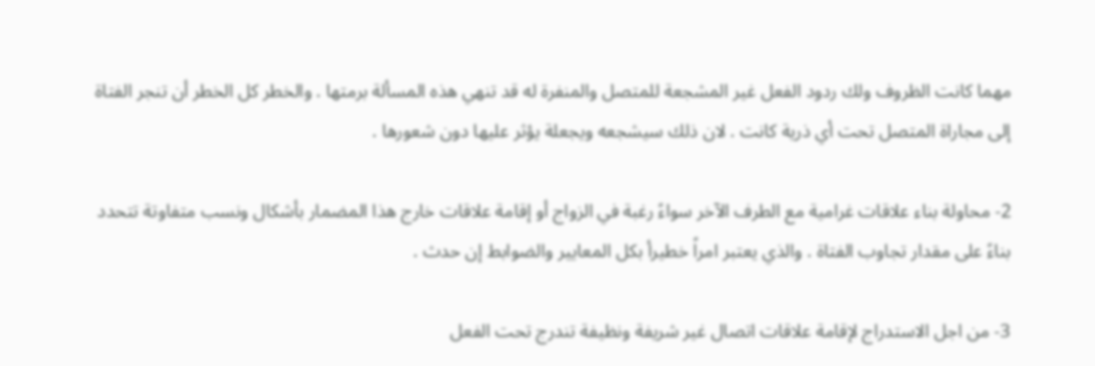مهما كانت الظروف ولك ردود الفعل غير المشجعة للمتصل والمنفرة له قد تنهي هذه المسألة برمتها . والخطر كل الخطر أن تنجر الفتاة إلى مجاراة المتصل تحت أي ذرية كانت . لان ذلك سيشجعه ويجعلة يؤثر عليها دون شعورها .

2- محاولة بناء علاقات غرامية مع الطرف الآخر سواءً رغبة في الزواج أو إقامة علاقات خارج هذا المضمار بأشكال ونسب متفاوتة تتحدد بناءً على مقدار تجاوب الفتاة . والذي يعتبر امراً خطيرأ بكل المعايير والضوابط إن حدث .

3- من اجل الاستدراج لإقامة علاقات اتصال غير شريفة ونظيفة تندرج تحت الفعل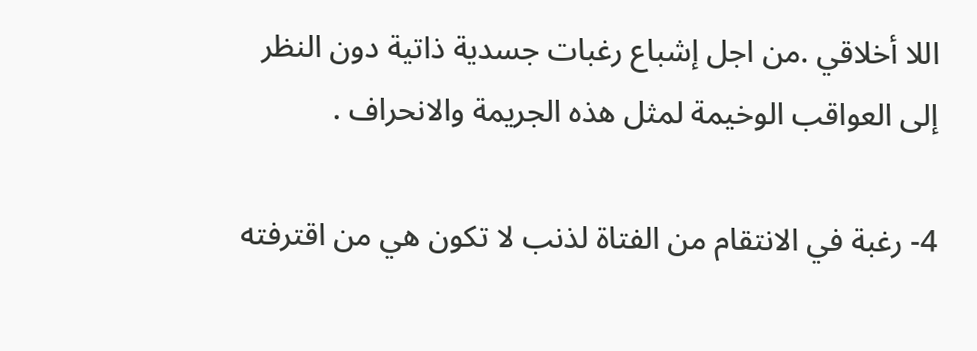اللا أخلاقي .من اجل إشباع رغبات جسدية ذاتية دون النظر إلى العواقب الوخيمة لمثل هذه الجريمة والانحراف .

4- رغبة في الانتقام من الفتاة لذنب لا تكون هي من اقترفته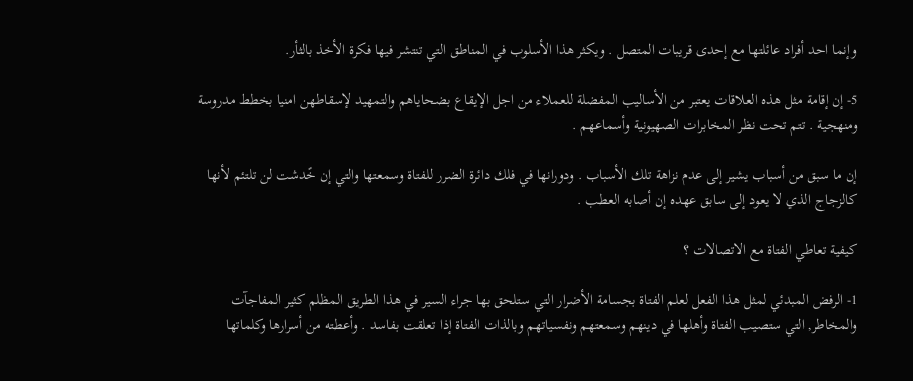وإنما احد أفراد عائلتها مع إحدى قريبات المتصل . ويكثر هذا الأسلوب في المناطق التي تنتشر فيها فكرة الأخذ بالثأر.

5- إن إقامة مثل هذه العلاقات يعتبر من الأساليب المفضلة للعملاء من اجل الإيقاع بضحاياهم والتمهيد لإسقاطهن امنيا بخطط مدروسة ومنهجية . تتم تحت نظر المخابرات الصهيونية وأسماعهم .

إن ما سبق من أسباب يشير إلى عدم نزاهة تلك الأسباب . ودورانها في فلك دائرة الضرر للفتاة وسمعتها والتي إن خًدشت لن تلتئم لأنها كالزجاج الذي لا يعود إلى سابق عهده إن أصابه العطب .

كيفية تعاطي الفتاة مع الاتصالات ؟

1- الرفض المبدئي لمثل هذا الفعل لعلم الفتاة بجسامة الأضرار التي ستلحق بها جراء السير في هذا الطريق المظلم كثير المفاجآت والمخاطر, التي ستصيب الفتاة وأهلها في دينهم وسمعتهم ونفسياتهم وبالذات الفتاة إذا تعلقت بفاسد . وأعطته من أسرارها وكلماتها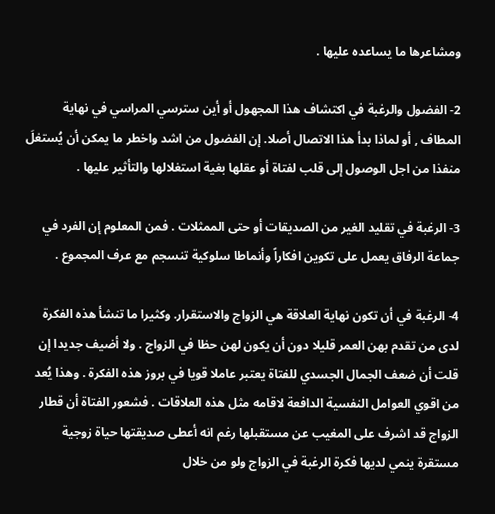ومشاعرها ما يساعده عليها .

2- الفضول والرغبة في اكتشاف هذا المجهول أو أين سترسي المراسي في نهاية المطاف , أو لماذا بدأ هذا الاتصال أصلا. إن الفضول من اشد واخطر ما يمكن أن يُستغلَ منفذا من اجل الوصول إلى قلب لفتاة أو عقلها بغية استغلالها والتأثير عليها .

3- الرغبة في تقليد الغير من الصديقات أو حتى الممثلات . فمن المعلوم إن الفرد في جماعة الرفاق يعمل على تكوين افكاراً وأنماطا سلوكية تنسجم مع عرف المجموع .

4- الرغبة في أن تكون نهاية العلاقة هي الزواج والاستقرار. وكثيرا ما تنشأ هذه الفكرة لدى من تقدم بهن العمر قليلا دون أن يكون لهن حظا في الزواج . ولا أضيف جديدا إن قلت أن ضعف الجمال الجسدي للفتاة يعتبر عاملا قويا في بروز هذه الفكرة . وهذا يُعد من اقوي العوامل النفسية الدافعة لاقامه مثل هذه العلاقات . فشعور الفتاة أن قطار الزواج قد اشرف على المغيب عن مستقبلها رغم انه أعطى صديقتها حياة زوجية مستقرة ينمي لديها فكرة الرغبة في الزواج ولو من خلال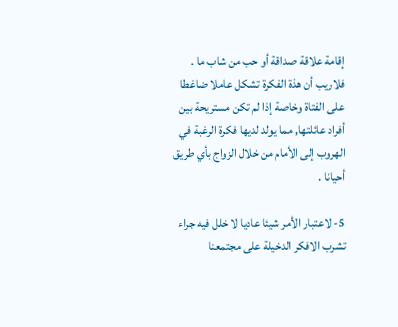إقامة علاقة صداقة أو حب من شاب ما . فلاريب أن هذة الفكرة تشكل عاملا ضاغطا على الفتاة وخاصة إذا لم تكن مستريحة بين أفراد عائلتها, مما يولد لديها فكرة الرغبة في الهروب إلى الأمام من خلال الزواج بأي طريق أحيانا .

5- لاعتبار الأمر شيئا عاديا لا خلل فيه جراء تشرب الافكر الدخيلة على مجتمعنا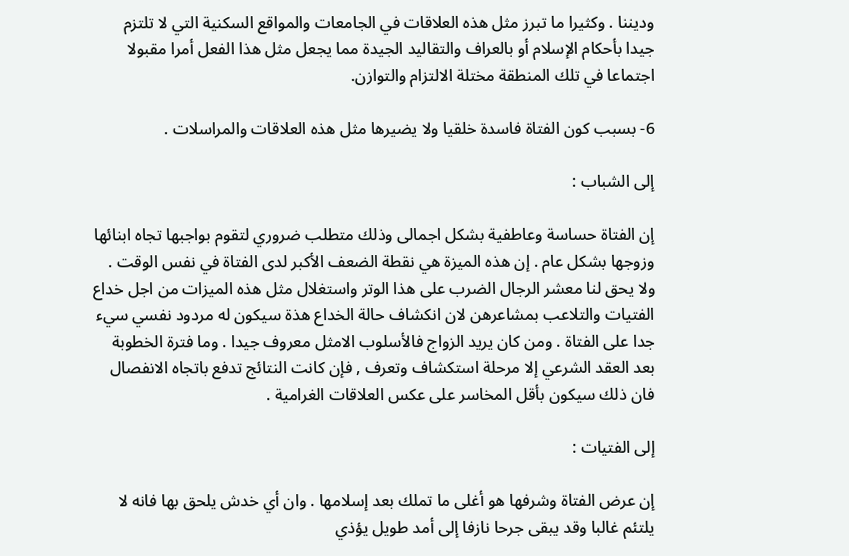وديننا . وكثيرا ما تبرز مثل هذه العلاقات في الجامعات والمواقع السكنية التي لا تلتزم جيدا بأحكام الإسلام أو بالعراف والتقاليد الجيدة مما يجعل مثل هذا الفعل أمرا مقبولا اجتماعا في تلك المنطقة مختلة الالتزام والتوازن.

6- بسبب كون الفتاة فاسدة خلقيا ولا يضيرها مثل هذه العلاقات والمراسلات .

إلى الشباب :

إن الفتاة حساسة وعاطفية بشكل اجمالى وذلك متطلب ضروري لتقوم بواجبها تجاه ابنائها وزوجها بشكل عام . إن هذه الميزة هي نقطة الضعف الأكبر لدى الفتاة في نفس الوقت . ولا يحق لنا معشر الرجال الضرب على هذا الوتر واستغلال مثل هذه الميزات من اجل خداع الفتيات والتلاعب بمشاعرهن لان انكشاف حالة الخداع هذة سيكون له مردود نفسي سيء جدا على الفتاة . ومن كان يريد الزواج فالأسلوب الامثل معروف جيدا . وما فترة الخطوبة بعد العقد الشرعي إلا مرحلة استكشاف وتعرف , فإن كانت النتائج تدفع باتجاه الانفصال فان ذلك سيكون بأقل المخاسر على عكس العلاقات الغرامية .

إلى الفتيات :

إن عرض الفتاة وشرفها هو أغلى ما تملك بعد إسلامها . وان أي خدش يلحق بها فانه لا يلتئم غالبا وقد يبقى جرحا نازفا إلى أمد طويل يؤذي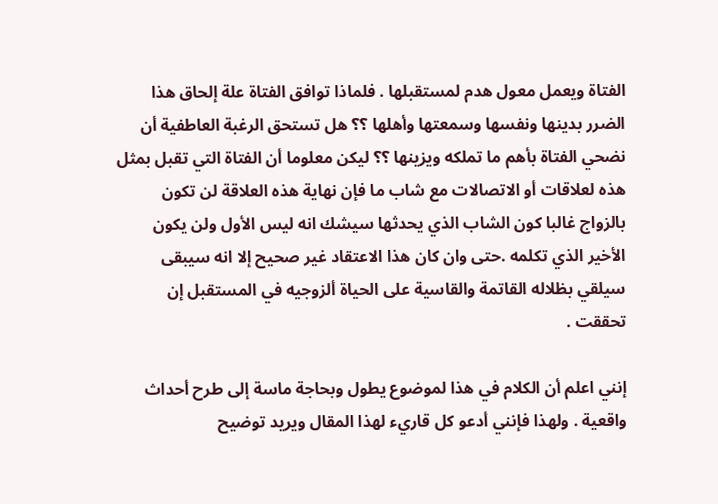الفتاة ويعمل معول هدم لمستقبلها . فلماذا توافق الفتاة علة إلحاق هذا الضرر بدينها ونفسها وسمعتها وأهلها ؟؟ هل تستحق الرغبة العاطفية أن نضحي الفتاة بأهم ما تملكه ويزينها ؟؟ ليكن معلوما أن الفتاة التي تقبل بمثل هذه لعلاقات أو الاتصالات مع شاب ما فإن نهاية هذه العلاقة لن تكون بالزواج غالبا كون الشاب الذي يحدثها سيشك انه ليس الأول ولن يكون الأخير الذي تكلمه .حتى وان كان هذا الاعتقاد غير صحيح إلا انه سيبقى سيلقي بظلاله القاتمة والقاسية على الحياة ألزوجيه في المستقبل إن تحققت .

إنني اعلم أن الكلام في هذا لموضوع يطول وبحاجة ماسة إلى طرح أحداث واقعية . ولهذا فإنني أدعو كل قاريء لهذا المقال ويريد توضيح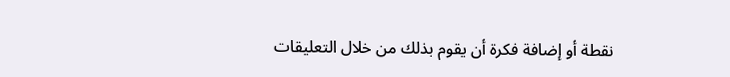نقطة أو إضافة فكرة أن يقوم بذلك من خلال التعليقات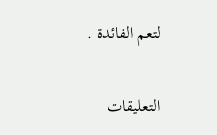لتعم الفائدة .

التعليقات